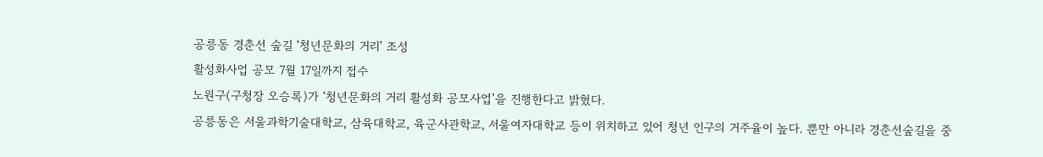공릉동 경춘선 숲길 ‘청년문화의 거리’ 조성
활성화사업 공모 7월 17일까지 접수
노원구(구청장 오승록)가 ‘청년문화의 거리 활성화 공모사업’을 진행한다고 밝혔다.
공릉동은 서울과학기술대학교, 삼육대학교, 육군사관학교, 서울여자대학교 등이 위치하고 있어 청년 인구의 거주율이 높다. 뿐만 아니라 경춘선숲길을 중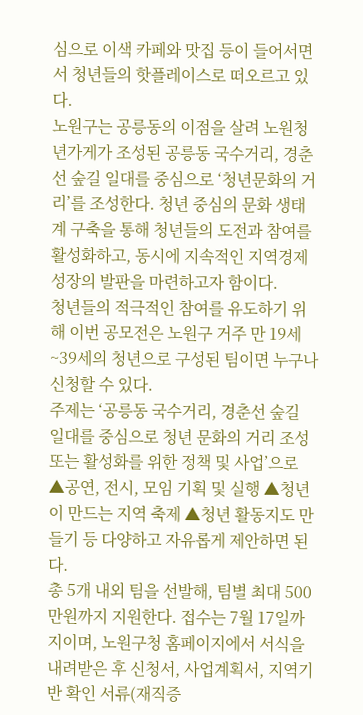심으로 이색 카페와 맛집 등이 들어서면서 청년들의 핫플레이스로 떠오르고 있다.
노원구는 공릉동의 이점을 살려 노원청년가게가 조성된 공릉동 국수거리, 경춘선 숲길 일대를 중심으로 ‘청년문화의 거리’를 조성한다. 청년 중심의 문화 생태계 구축을 통해 청년들의 도전과 참여를 활성화하고, 동시에 지속적인 지역경제 성장의 발판을 마련하고자 함이다.
청년들의 적극적인 참여를 유도하기 위해 이번 공모전은 노원구 거주 만 19세~39세의 청년으로 구성된 팀이면 누구나 신청할 수 있다.
주제는 ‘공릉동 국수거리, 경춘선 숲길 일대를 중심으로 청년 문화의 거리 조성 또는 활성화를 위한 정책 및 사업’으로 ▲공연, 전시, 모임 기획 및 실행 ▲청년이 만드는 지역 축제 ▲청년 활동지도 만들기 등 다양하고 자유롭게 제안하면 된다.
총 5개 내외 팀을 선발해, 팀별 최대 500만원까지 지원한다. 접수는 7월 17일까지이며, 노원구청 홈페이지에서 서식을 내려받은 후 신청서, 사업계획서, 지역기반 확인 서류(재직증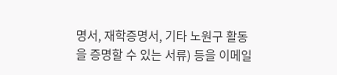명서, 재학증명서, 기타 노원구 활동을 증명할 수 있는 서류) 등을 이메일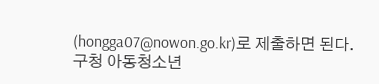(hongga07@nowon.go.kr)로 제출하면 된다.
구청 아동청소년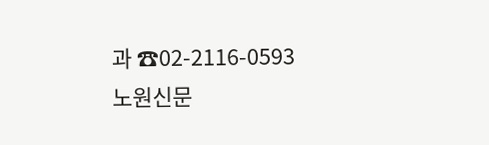과 ☎02-2116-0593
노원신문